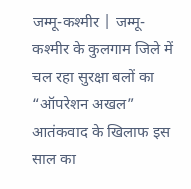जम्मू-कश्मीर | जम्मू-कश्मीर के कुलगाम जिले में चल रहा सुरक्षा बलों का “ऑपरेशन अखल” आतंकवाद के खिलाफ इस साल का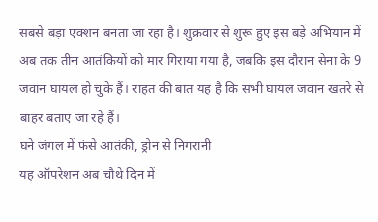सबसे बड़ा एक्शन बनता जा रहा है। शुक्रवार से शुरू हुए इस बड़े अभियान में अब तक तीन आतंकियों को मार गिराया गया है, जबकि इस दौरान सेना के 9 जवान घायल हो चुके हैं। राहत की बात यह है कि सभी घायल जवान खतरे से बाहर बताए जा रहे हैं।
घने जंगल में फंसे आतंकी, ड्रोन से निगरानी
यह ऑपरेशन अब चौथे दिन में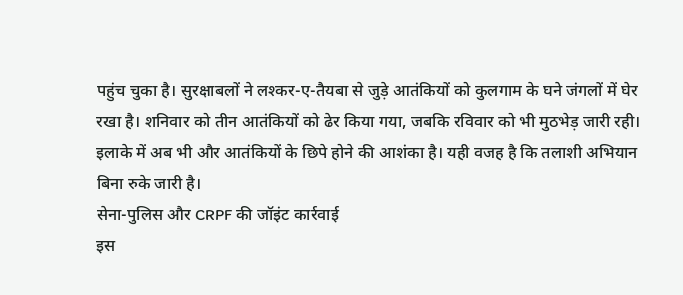पहुंच चुका है। सुरक्षाबलों ने लश्कर-ए-तैयबा से जुड़े आतंकियों को कुलगाम के घने जंगलों में घेर रखा है। शनिवार को तीन आतंकियों को ढेर किया गया, जबकि रविवार को भी मुठभेड़ जारी रही। इलाके में अब भी और आतंकियों के छिपे होने की आशंका है। यही वजह है कि तलाशी अभियान बिना रुके जारी है।
सेना-पुलिस और CRPF की जॉइंट कार्रवाई
इस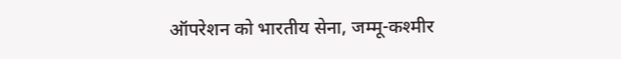ऑपरेशन को भारतीय सेना, जम्मू-कश्मीर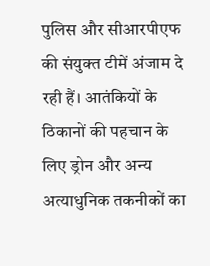पुलिस और सीआरपीएफ की संयुक्त टीमें अंजाम दे रही हैं। आतंकियों के ठिकानों की पहचान के लिए ड्रोन और अन्य अत्याधुनिक तकनीकों का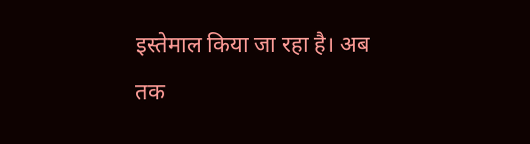इस्तेमाल किया जा रहा है। अब तक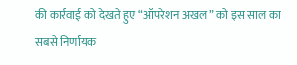की कार्रवाई को देखते हुए “ऑपरेशन अखल” को इस साल का सबसे निर्णायक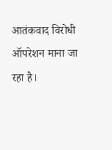आतंकवाद विरोधी ऑपरेशन माना जा रहा है।